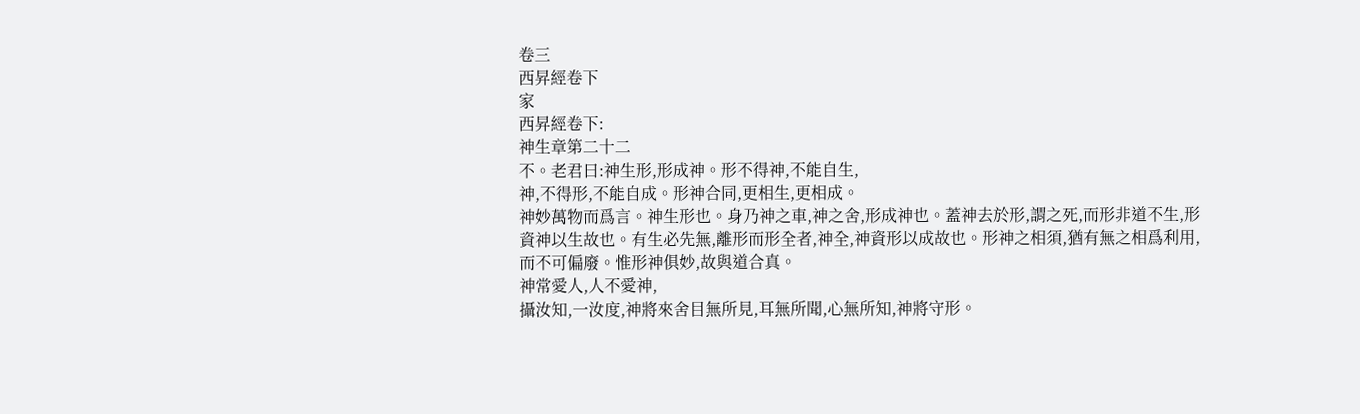卷三
西昇經卷下
家
西昇經卷下:
神生章第二十二
不。老君曰:神生形,形成神。形不得神,不能自生,
神,不得形,不能自成。形神合同,更相生,更相成。
神妙萬物而爲言。神生形也。身乃神之車,神之舍,形成神也。蓋神去於形,謂之死,而形非道不生,形資神以生故也。有生必先無,離形而形全者,神全,神資形以成故也。形神之相須,猶有無之相爲利用,而不可偏廢。惟形神俱妙,故與道合真。
神常愛人,人不愛神,
攝汝知,一汝度,神將來舍目無所見,耳無所聞,心無所知,神將守形。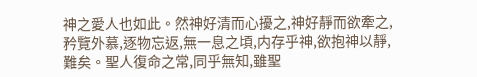神之愛人也如此。然神好清而心擾之,神好靜而欲牽之,矜覽外慕,逐物忘返,無一息之頃,内存乎神,欲抱神以靜,難矣。聖人復命之常,同乎無知,雖聖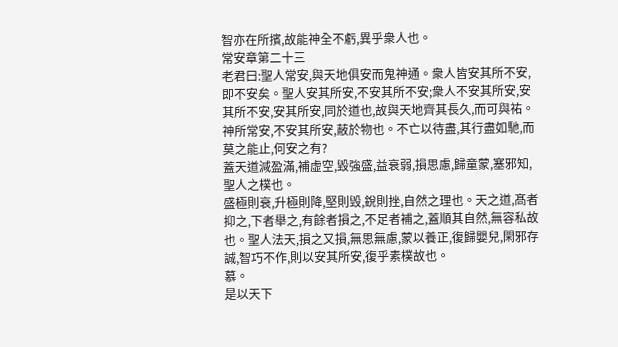智亦在所擯,故能神全不虧,異乎衆人也。
常安章第二十三
老君曰:聖人常安,與天地俱安而鬼神通。衆人皆安其所不安,即不安矣。聖人安其所安,不安其所不安;衆人不安其所安,安其所不安,安其所安,同於道也,故與天地齊其長久,而可與祐。神所常安,不安其所安,蔽於物也。不亡以待盡,其行盡如馳,而莫之能止,何安之有?
蓋天道減盈滿,補虚空,毀強盛,益衰弱,損思慮,歸童蒙,塞邪知,聖人之樸也。
盛極則衰,升極則降,堅則毁,銳則挫,自然之理也。天之道,髙者抑之,下者舉之,有餘者損之,不足者補之,蓋順其自然,無容私故也。聖人法天,損之又損,無思無慮,蒙以養正,復歸嬰兒,閑邪存誠,智巧不作,則以安其所安,復乎素樸故也。
慕。
是以天下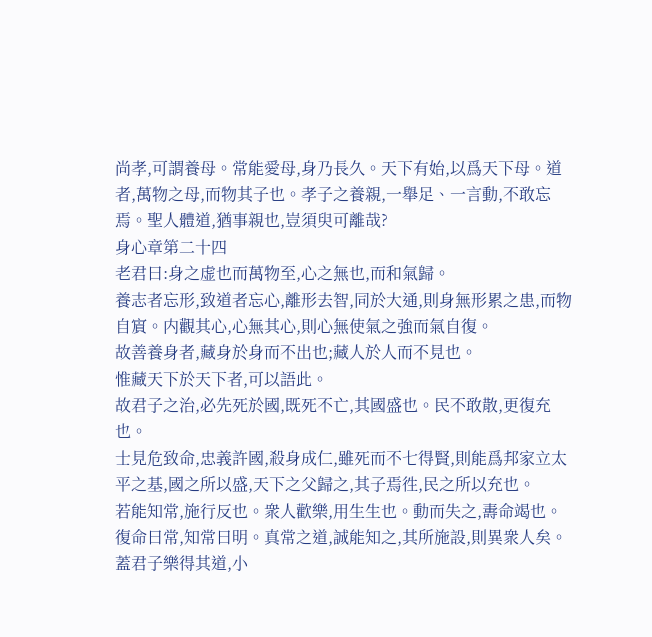尚孝,可謂養母。常能愛母,身乃長久。天下有始,以爲天下母。道者,萬物之母,而物其子也。孝子之養親,一舉足、一言動,不敢忘焉。聖人體道,猶事親也,豈須臾可離哉?
身心章第二十四
老君曰:身之虚也而萬物至,心之無也,而和氣歸。
養志者忘形,致道者忘心,離形去智,同於大通,則身無形累之患,而物自賔。内觀其心,心無其心,則心無使氣之強而氣自復。
故善養身者,藏身於身而不出也;藏人於人而不見也。
惟藏天下於天下者,可以語此。
故君子之治,必先死於國,既死不亡,其國盛也。民不敢散,更復充也。
士見危致命,忠義許國,殺身成仁,雖死而不七得賢,則能爲邦家立太平之基,國之所以盛,天下之父歸之,其子焉徃,民之所以充也。
若能知常,施行反也。衆人歡樂,用生生也。動而失之,夀命竭也。
復命曰常,知常曰明。真常之道,誠能知之,其所施設,則異衆人矣。蓋君子樂得其道,小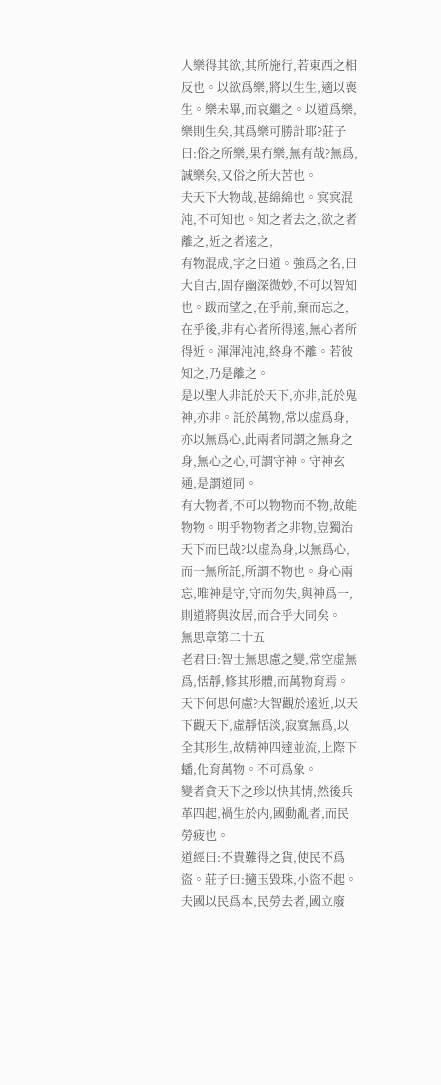人樂得其欲,其所施行,若東西之相反也。以欲爲樂,將以生生,適以喪生。樂未畢,而哀繼之。以道爲樂,樂則生矣,其爲樂可勝計耶?莊子曰:俗之所樂,果冇樂,無有哉?無爲,誠樂矣,又俗之所大苦也。
夫天下大物哉,甚綿綿也。㝠㝠混沌,不可知也。知之者去之,欲之者離之,近之者逺之,
有物混成,字之曰道。強爲之名,曰大自古,固存幽深微妙,不可以智知也。跋而望之,在乎前,棄而忘之,在乎後,非有心者所得逺,無心者所得近。渾渾沌沌,終身不離。若彼知之,乃是離之。
是以聖人非託於天下,亦非,託於鬼神,亦非。託於萬物,常以虚爲身,亦以無爲心,此兩者同謂之無身之身,無心之心,可謂守神。守神玄通,是謂道同。
有大物者,不可以物物而不物,故能物物。明乎物物者之非物,豈獨治天下而巳哉?以虚為身,以無爲心,而一無所託,所謂不物也。身心兩忘,唯神是守,守而勿失,與神爲一,則道將與汝居,而合乎大同矣。
無思章第二十五
老君曰:智士無思慮之變,常空虚無爲,恬靜,修其形體,而萬物育焉。天下何思何慮?大智觀於逺近,以天下觀天下,虛靜恬淡,寂寞無爲,以全其形生,故精神四達並流,上際下蟠,化育萬物。不可爲象。
變者貪天下之珍以快其情,然後兵革四起,禍生於内,國動亂者,而民勞疲也。
道經曰:不貴難得之貨,使民不爲盜。莊子曰:擿玉毀珠,小盜不起。
夫國以民爲本,民勞去者,國立廢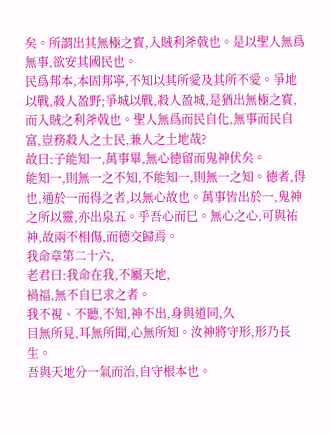矣。所謂出其無極之寳,入賊利斧戟也。是以聖人無爲無事,欲安其國民也。
民爲邦本,本固邦寧,不知以其所愛及其所不愛。爭地以戰,殺人盈野;爭城以戰,殺人盈城,是猶出無極之寳,而入賊之利斧戟也。聖人無爲而民自化,無事而民自富,豈務殺人之士民,兼人之土地哉?
故曰:子能知一,萬事畢,無心徳留而鬼神伏矣。
能知一,則無一之不知,不能知一,則無一之知。徳者,得也,通於一而得之者,以無心故也。萬事皆出於一,鬼神之所以靈,亦出泉五。乎吾心而巳。無心之心,可與祐神,故兩不相傷,而德交歸焉。
我命章第二十六,
老君曰:我命在我,不屬天地,
禍福,無不自巳求之者。
我不視、不聽,不知,神不出,身與道同,久
目無所見,耳無所聞,心無所知。汝神將守形,形乃長生。
吾與天地分一氣而治,自守根本也。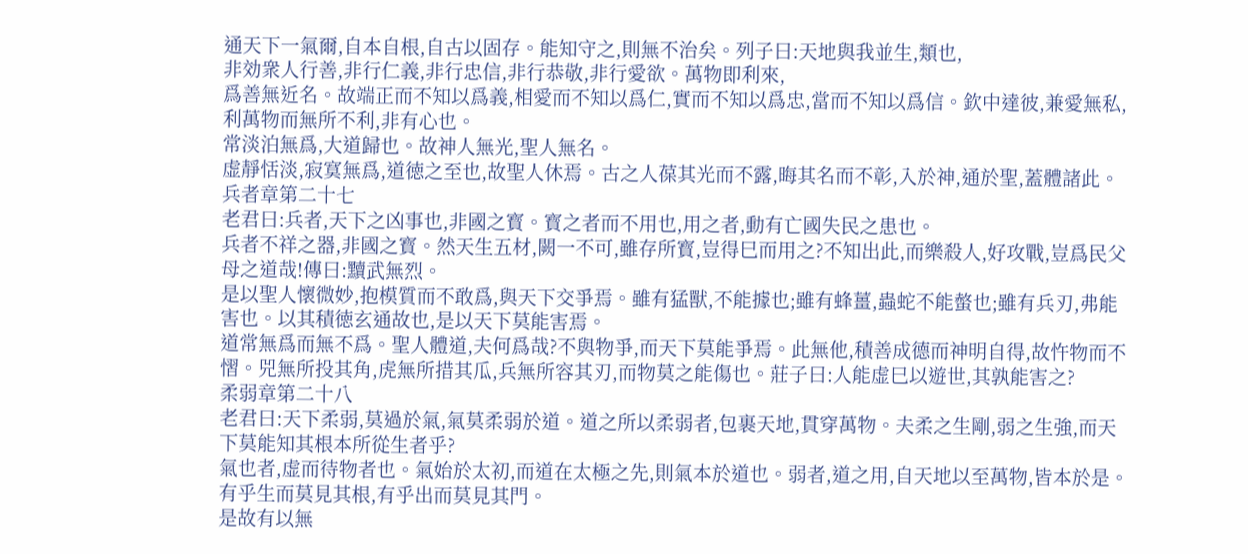通天下一氣爾,自本自根,自古以固存。能知守之,則無不治矣。列子曰:天地與我並生,類也,
非効衆人行善,非行仁義,非行忠信,非行恭敬,非行愛欲。萬物即利來,
爲善無近名。故端正而不知以爲義,相愛而不知以爲仁,實而不知以爲忠,當而不知以爲信。欽中達彼,兼愛無私,利萬物而無所不利,非有心也。
常淡泊無爲,大道歸也。故神人無光,聖人無名。
虚靜恬淡,寂寞無爲,道徳之至也,故聖人休焉。古之人葆其光而不露,晦其名而不彰,入於神,通於聖,蓋體諸此。
兵者章第二十七
老君曰:兵者,天下之凶事也,非國之寳。寳之者而不用也,用之者,動有亡國失民之患也。
兵者不祥之器,非國之寳。然天生五材,闕一不可,雖存所寳,豈得巳而用之?不知出此,而樂殺人,好攻戰,豈爲民父母之道哉!傳曰:黷武無烈。
是以聖人懷微妙,抱模質而不敢爲,與天下交爭焉。雖有猛獸,不能據也;雖有蜂薑,蟲蛇不能螫也;雖有兵刃,弗能害也。以其積徳玄通故也,是以天下莫能害焉。
道常無爲而無不爲。聖人體道,夫何爲哉?不與物爭,而天下莫能爭焉。此無他,積善成德而神明自得,故忤物而不慴。兕無所投其角,虎無所措其瓜,兵無所容其刃,而物莫之能傷也。莊子曰:人能虚巳以遊世,其孰能害之?
柔弱章第二十八
老君曰:天下柔弱,莫過於氣,氣莫柔弱於道。道之所以柔弱者,包裹天地,貫穿萬物。夫柔之生剛,弱之生強,而天下莫能知其根本所從生者乎?
氣也者,虚而待物者也。氣始於太初,而道在太極之先,則氣本於道也。弱者,道之用,自天地以至萬物,皆本於是。有乎生而莫見其根,有乎出而莫見其門。
是故有以無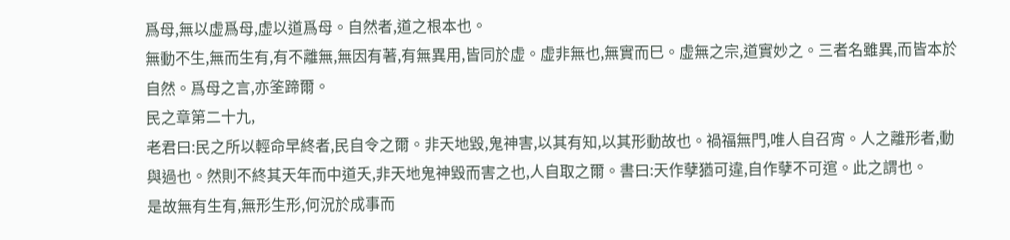爲母,無以虚爲母,虚以道爲母。自然者,道之根本也。
無動不生,無而生有,有不離無,無因有著,有無異用,皆同於虚。虚非無也,無實而巳。虚無之宗,道實妙之。三者名雖異,而皆本於自然。爲母之言,亦筌蹄爾。
民之章第二十九,
老君曰:民之所以輕命早終者,民自令之爾。非天地毀,鬼神害,以其有知,以其形動故也。禍福無門,唯人自召宵。人之離形者,動與過也。然則不終其天年而中道夭,非天地鬼神毀而害之也,人自取之爾。書曰:天作孽猶可違,自作孽不可逭。此之謂也。
是故無有生有,無形生形,何況於成事而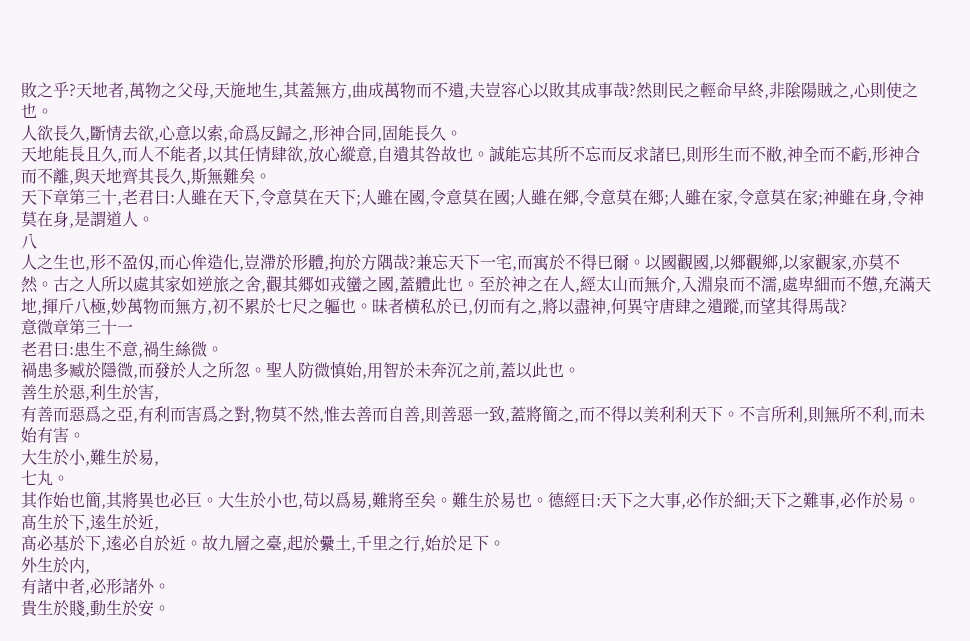敗之乎?天地者,萬物之父母,天施地生,其蓋無方,曲成萬物而不遺,夫豈容心以敗其成事哉?然則民之輕命早終,非隂陽賊之,心則使之也。
人欲長久,斷情去欲,心意以索,命爲反歸之,形神合同,固能長久。
天地能長且久,而人不能者,以其任情肆欲,放心縱意,自遺其咎故也。誠能忘其所不忘而反求諸巳,則形生而不敝,神全而不虧,形神合而不離,與天地齊其長久,斯無難矣。
天下章第三十,老君曰:人雖在天下,令意莫在天下;人雖在國,令意莫在國;人雖在郷,令意莫在郷;人雖在家,令意莫在家;神雖在身,令神莫在身,是謂道人。
八
人之生也,形不盈仭,而心侔造化,豈滯於形體,拘於方隅哉?兼忘天下一宅,而寓於不得巳爾。以國觀國,以郷觀鄉,以家觀家,亦莫不然。古之人所以處其家如逆旅之舍,觀其郷如戎蠻之國,蓋體此也。至於神之在人,經太山而無介,入淵泉而不濡,處卑細而不憊,充滿天地,揮斤八極,妙萬物而無方,初不累於七尺之軀也。昧者横私於已,仞而有之,將以盡神,何異守唐肆之遺蹤,而望其得馬哉?
意微章第三十一
老君曰:患生不意,禍生絲微。
禍患多臧於隱微,而發於人之所忽。聖人防微慎始,用智於未奔沉之前,蓋以此也。
善生於惡,利生於害,
有善而惡爲之亞,有利而害爲之對,物莫不然,惟去善而自善,則善惡一致,蓋將簡之,而不得以美利利天下。不言所利,則無所不利,而未始有害。
大生於小,難生於易,
七丸。
其作始也簡,其將異也必巨。大生於小也,苟以爲易,難將至矣。難生於易也。德經曰:天下之大事,必作於細;天下之難事,必作於易。
髙生於下,逺生於近,
髙必基於下,逺必自於近。故九層之臺,起於纍土,千里之行,始於足下。
外生於内,
有諸中者,必形諸外。
貴生於賤,動生於安。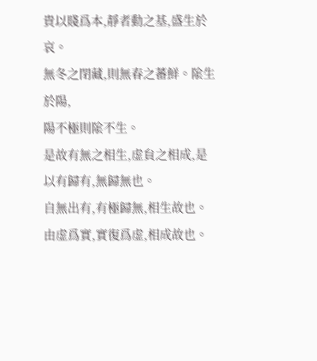貴以賤爲本,靜者動之基,盛生於哀。
無冬之閉藏,則無春之蕃鮮。隂生於陽,
陽不極則隂不生。
是故有無之相生,虚貟之相成,是以有歸有,無歸無也。
自無出有,有極歸無,相生故也。由虚爲實,實復爲虚,相成故也。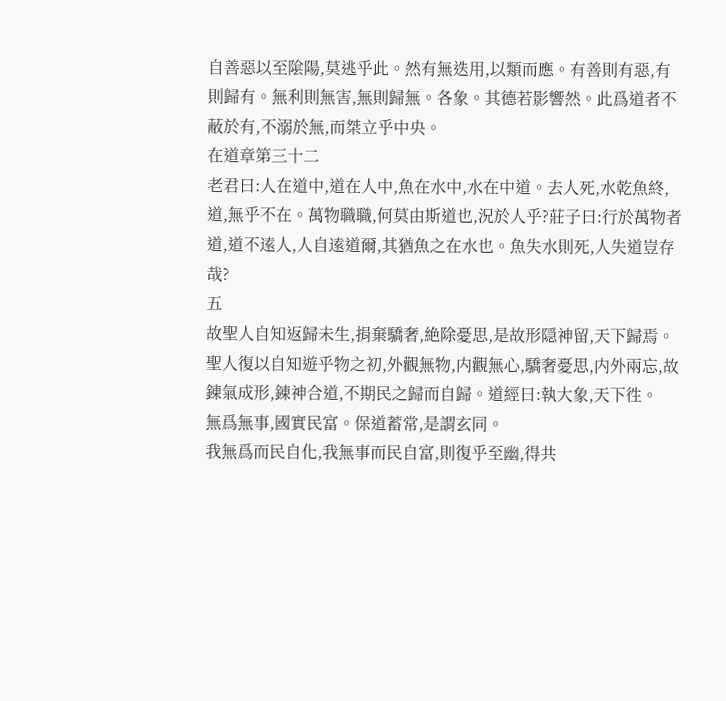自善惡以至隂陽,莫逃乎此。然有無迭用,以類而應。有善則有惡,有則歸有。無利則無害,無則歸無。各象。其德若影響然。此爲道者不蔽於有,不溺於無,而桀立乎中央。
在道章第三十二
老君曰:人在道中,道在人中,魚在水中,水在中道。去人死,水乾魚終,
道,無乎不在。萬物職職,何莫由斯道也,況於人乎?莊子曰:行於萬物者道,道不逺人,人自逺道爾,其猶魚之在水也。魚失水則死,人失道豈存哉?
五
故聖人自知返歸未生,捐棄驕奢,絶除憂思,是故形隠神留,天下歸焉。聖人復以自知遊乎物之初,外觀無物,内觀無心,驕奢憂思,内外兩忘,故錬氣成形,錬神合道,不期民之歸而自歸。道經曰:執大象,天下徃。
無爲無事,國實民富。保道蓄常,是謂玄同。
我無爲而民自化,我無事而民自富,則復乎至幽,得共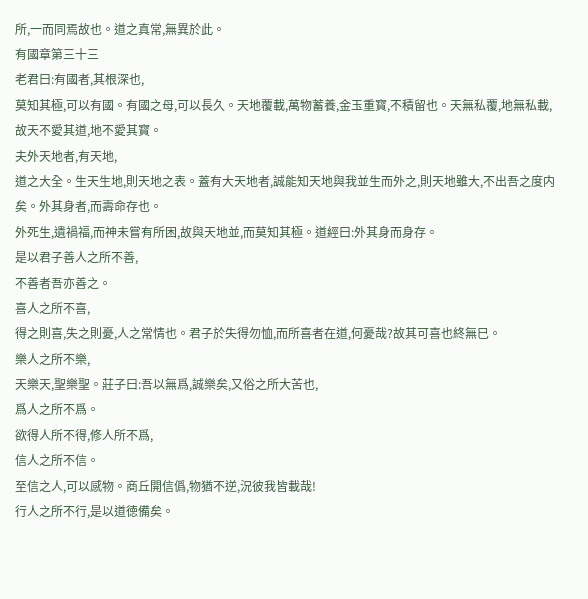所,一而同焉故也。道之真常,無異於此。
有國章第三十三
老君曰:有國者,其根深也,
莫知其極,可以有國。有國之母,可以長久。天地覆載,萬物蓄養,金玉重寳,不積留也。天無私覆,地無私載,故天不愛其道,地不愛其寳。
夫外天地者,有天地,
道之大全。生天生地,則天地之表。蓋有大天地者,誠能知天地與我並生而外之,則天地雖大,不出吾之度内矣。外其身者,而壽命存也。
外死生,遺禍福,而神未嘗有所困,故與天地並,而莫知其極。道經曰:外其身而身存。
是以君子善人之所不善,
不善者吾亦善之。
喜人之所不喜,
得之則喜,失之則憂,人之常情也。君子於失得勿恤,而所喜者在道,何憂哉?故其可喜也終無巳。
樂人之所不樂,
天樂天,聖樂聖。莊子曰:吾以無爲,誠樂矣,又俗之所大苦也,
爲人之所不爲。
欲得人所不得,修人所不爲,
信人之所不信。
至信之人,可以感物。商丘開信僞,物猶不逆,況彼我皆載哉!
行人之所不行,是以道徳備矣。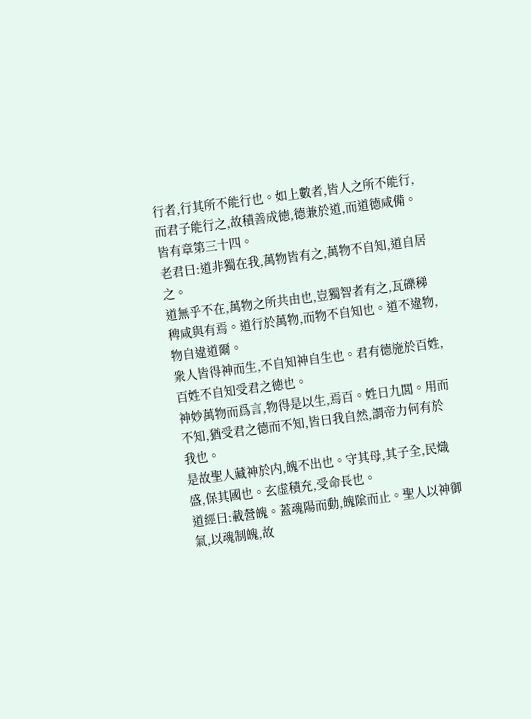行者,行其所不能行也。如上數者,皆人之所不能行,而君子能行之,故積善成徳,德兼於道,而道德咸備。
皆有章第三十四。
老君曰:道非獨在我,萬物皆有之,萬物不自知,道自居之。
道無乎不在,萬物之所共由也,豈獨智者有之,瓦礫稊稗咸與有焉。道行於萬物,而物不自知也。道不違物,物自違道爾。
衆人皆得神而生,不自知神自生也。君有德施於百姓,百姓不自知受君之徳也。
神妙萬物而爲言,物得是以生,焉百。姓日九閭。用而不知,猶受君之德而不知,皆曰我自然,謂帝力何有於我也。
是故聖人藏神於内,魄不出也。守其母,其子全,民熾盛,保其國也。玄虚積充,受命長也。
道經曰:載營魄。蓋魂陽而動,魄隂而止。聖人以神御氣,以魂制魄,故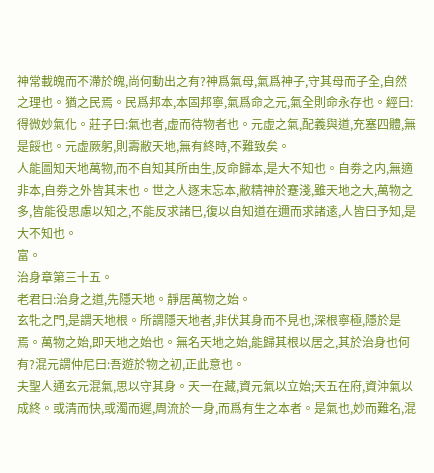神常載魄而不滯於魄,尚何動出之有?神爲氣母,氣爲神子,守其母而子全,自然之理也。猶之民焉。民爲邦本,本固邦寧,氣爲命之元,氣全則命永存也。經曰:得微妙氣化。莊子曰:氣也者,虚而待物者也。元虚之氣,配義與道,充塞四體,無是餒也。元虚厥躬,則壽敝天地,無有終時,不難致矣。
人能圖知天地萬物,而不自知其所由生,反命歸本,是大不知也。自劵之内,無適非本,自劵之外皆其末也。世之人逐末忘本,敝精神於蹇淺,雖天地之大,萬物之多,皆能役思慮以知之,不能反求諸巳,復以自知道在邇而求諸逺,人皆曰予知,是大不知也。
富。
治身章第三十五。
老君曰:治身之道,先隱天地。靜居萬物之始。
玄牝之門,是謂天地根。所謂隱天地者,非伏其身而不見也,深根寧極,隱於是焉。萬物之始,即天地之始也。無名天地之始,能歸其根以居之,其於治身也何有?混元謂仲尼曰:吾遊於物之初,正此意也。
夫聖人通玄元混氣,思以守其身。天一在藏,資元氣以立始;天五在府,資沖氣以成終。或清而快,或濁而遲,周流於一身,而爲有生之本者。是氣也,妙而難名,混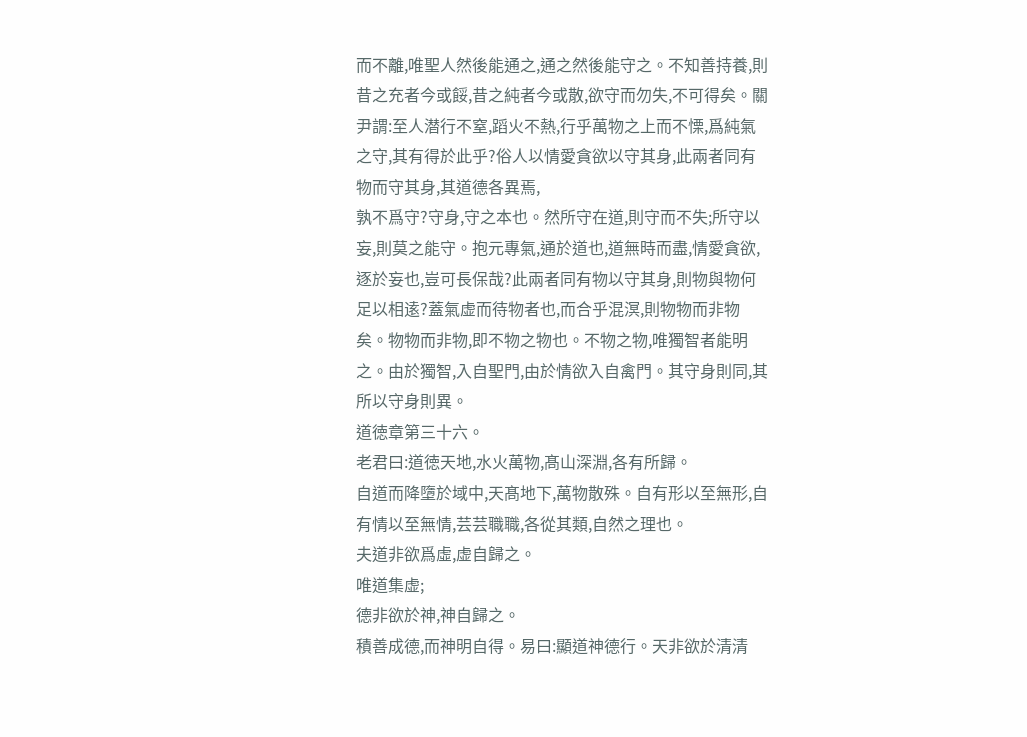而不離,唯聖人然後能通之,通之然後能守之。不知善持養,則昔之充者今或餒,昔之純者今或散,欲守而勿失,不可得矣。關尹謂:至人潜行不窒,蹈火不熱,行乎萬物之上而不慄,爲純氣之守,其有得於此乎?俗人以情愛貪欲以守其身,此兩者同有物而守其身,其道德各異焉,
孰不爲守?守身,守之本也。然所守在道,則守而不失;所守以妄,則莫之能守。抱元專氣,通於道也,道無時而盡,情愛貪欲,逐於妄也,豈可長保哉?此兩者同有物以守其身,則物與物何足以相逺?蓋氣虚而待物者也,而合乎混溟,則物物而非物矣。物物而非物,即不物之物也。不物之物,唯獨智者能明之。由於獨智,入自聖門,由於情欲入自禽門。其守身則同,其所以守身則異。
道徳章第三十六。
老君曰:道徳天地,水火萬物,髙山深淵,各有所歸。
自道而降墮於域中,天髙地下,萬物散殊。自有形以至無形,自有情以至無情,芸芸職職,各從其類,自然之理也。
夫道非欲爲虛,虚自歸之。
唯道集虚;
德非欲於神,神自歸之。
積善成德,而神明自得。易曰:顯道神德行。天非欲於清清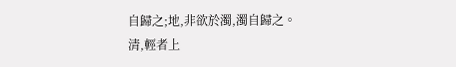自歸之;地,非欲於濁,濁自歸之。
清,輕者上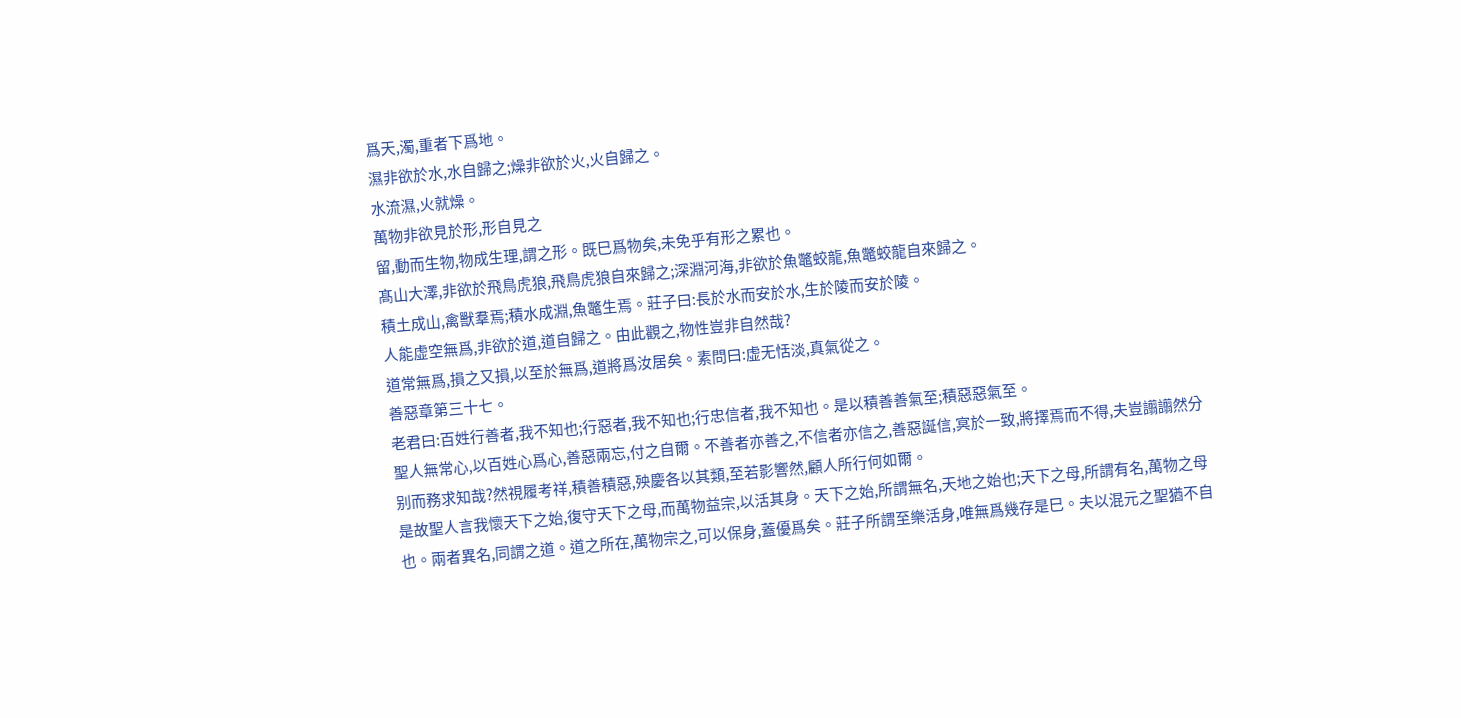爲天,濁,重者下爲地。
濕非欲於水,水自歸之;燥非欲於火,火自歸之。
水流濕,火就燥。
萬物非欲見於形,形自見之
留,動而生物,物成生理,謂之形。既巳爲物矣,未免乎有形之累也。
髙山大澤,非欲於飛鳥虎狼,飛鳥虎狼自來歸之;深淵河海,非欲於魚鼈蛟龍,魚鼈蛟龍自來歸之。
積土成山,禽獸羣焉;積水成淵,魚鼈生焉。莊子曰:長於水而安於水,生於陵而安於陵。
人能虚空無爲,非欲於道,道自歸之。由此觀之,物性豈非自然哉?
道常無爲,損之又損,以至於無爲,道將爲汝居矣。素問曰:虚无恬淡,真氣從之。
善惡章第三十七。
老君曰:百姓行善者,我不知也;行惡者,我不知也;行忠信者,我不知也。是以積善善氣至;積惡惡氣至。
聖人無常心,以百姓心爲心,善惡兩忘,付之自爾。不善者亦善之,不信者亦信之,善惡誕信,㝠於一致,將擇焉而不得,夫豈譾譾然分别而務求知哉?然視履考祥,積善積惡,殃慶各以其類,至若影響然,顧人所行何如爾。
是故聖人言我懷天下之始,復守天下之母,而萬物益宗,以活其身。天下之始,所謂無名,天地之始也;天下之母,所謂有名,萬物之母也。兩者異名,同謂之道。道之所在,萬物宗之,可以保身,蓋優爲矣。莊子所謂至樂活身,唯無爲幾存是巳。夫以混元之聖猶不自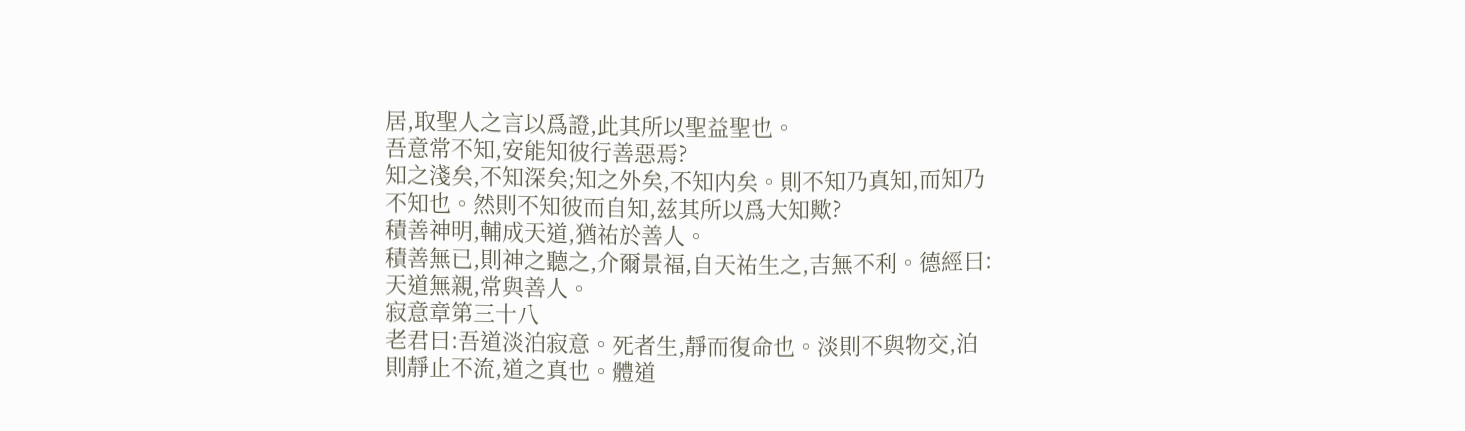居,取聖人之言以爲證,此其所以聖益聖也。
吾意常不知,安能知彼行善惡焉?
知之淺矣,不知深矣;知之外矣,不知内矣。則不知乃真知,而知乃不知也。然則不知彼而自知,兹其所以爲大知歟?
積善神明,輔成天道,猶祐於善人。
積善無已,則神之聽之,介爾景福,自天祐生之,吉無不利。德經曰:天道無親,常與善人。
寂意章第三十八
老君曰:吾道淡泊寂意。死者生,靜而復命也。淡則不與物交,泊則靜止不流,道之真也。體道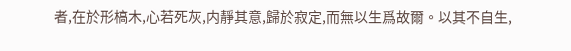者,在於形槁木,心若死灰,内靜其意,歸於寂定,而無以生爲故爾。以其不自生,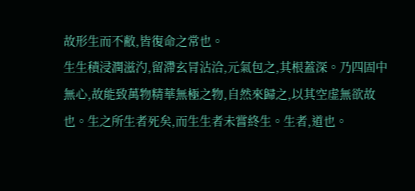故形生而不敝,皆復命之常也。
生生積浸潤滋汋,留滯玄冐沾洽,元氣包之,其根蓋深。乃四固中無心,故能致萬物精華無極之物,自然來歸之,以其空虚無欲故也。生之所生者死矣,而生生者未嘗終生。生者,道也。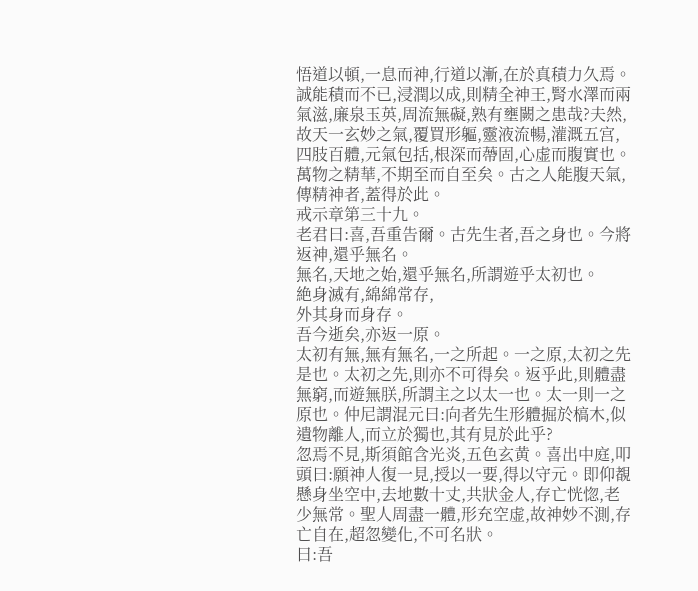悟道以頓,一息而神,行道以漸,在於真積力久焉。誠能積而不已,浸潤以成,則精全神王,腎水澤而兩氣滋,廉泉玉英,周流無礙,熟有壅闕之患哉?夫然,故天一玄妙之氣,覆買形軀,靈液流暢,灌溉五宫,四肢百體,元氣包括,根深而蔕固,心虚而腹實也。萬物之精華,不期至而自至矣。古之人能腹天氣,傳精神者,蓋得於此。
戒示章第三十九。
老君曰:喜,吾重告爾。古先生者,吾之身也。今將返神,還乎無名。
無名,天地之始,還乎無名,所謂遊乎太初也。
絶身滅有,綿綿常存,
外其身而身存。
吾今逝矣,亦返一原。
太初有無,無有無名,一之所起。一之原,太初之先是也。太初之先,則亦不可得矣。返乎此,則體盡無窮,而遊無朕,所謂主之以太一也。太一則一之原也。仲尼謂混元曰:向者先生形體掘於槁木,似遺物離人,而立於獨也,其有見於此乎?
忽焉不見,斯須館含光炎,五色玄黄。喜出中庭,叩頭曰:願神人復一見,授以一要,得以守元。即仰覩懸身坐空中,去地數十丈,共狀金人,存亡恍惚,老少無常。聖人周盡一體,形充空虚,故神妙不測,存亡自在,超忽變化,不可名狀。
曰:吾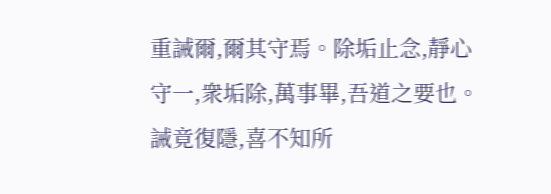重誡爾,爾其守焉。除垢止念,靜心守一,衆垢除,萬事畢,吾道之要也。誡竟復隱,喜不知所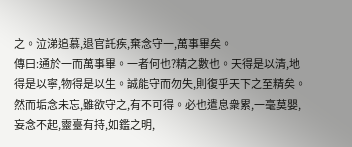之。泣涕追慕,退官託疾,棄念守一,萬事畢矣。
傳曰:通於一而萬事畢。一者何也?精之數也。天得是以清,地得是以寧,物得是以生。誠能守而勿失,則復乎天下之至精矣。然而垢念未忘,雖欲守之,有不可得。必也遣息衆累,一毫莫嬰,妄念不起,靈臺有持,如鑑之明,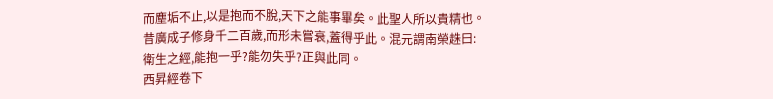而塵垢不止,以是抱而不脫,天下之能事畢矣。此聖人所以貴精也。昔廣成子修身千二百歲,而形未嘗衰,蓋得乎此。混元謂南榮趎曰:衛生之經,能抱一乎?能勿失乎?正與此同。
西昇經卷下